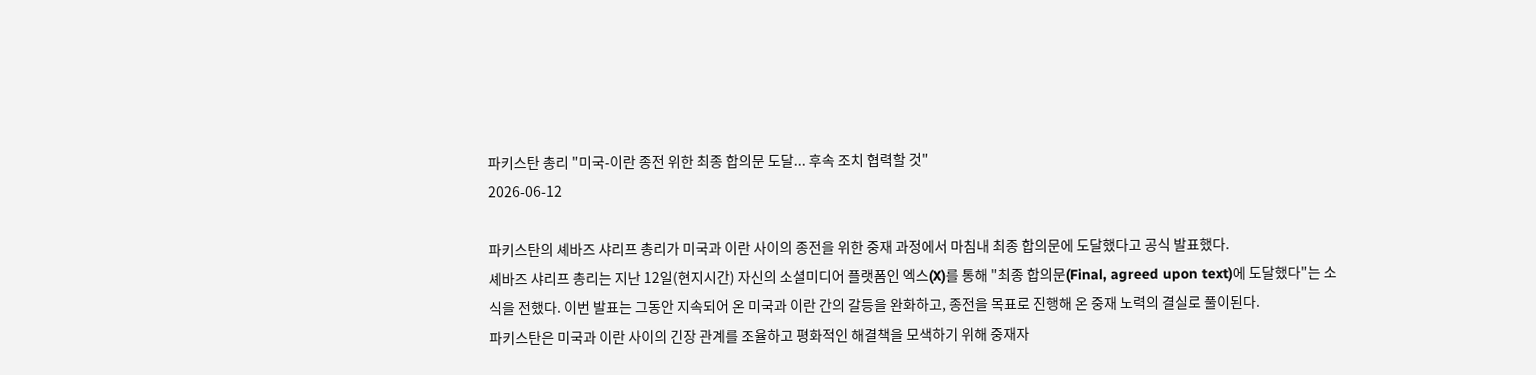파키스탄 총리 "미국-이란 종전 위한 최종 합의문 도달... 후속 조치 협력할 것"
2026-06-12

파키스탄의 셰바즈 샤리프 총리가 미국과 이란 사이의 종전을 위한 중재 과정에서 마침내 최종 합의문에 도달했다고 공식 발표했다.
셰바즈 샤리프 총리는 지난 12일(현지시간) 자신의 소셜미디어 플랫폼인 엑스(X)를 통해 "최종 합의문(Final, agreed upon text)에 도달했다"는 소식을 전했다. 이번 발표는 그동안 지속되어 온 미국과 이란 간의 갈등을 완화하고, 종전을 목표로 진행해 온 중재 노력의 결실로 풀이된다.
파키스탄은 미국과 이란 사이의 긴장 관계를 조율하고 평화적인 해결책을 모색하기 위해 중재자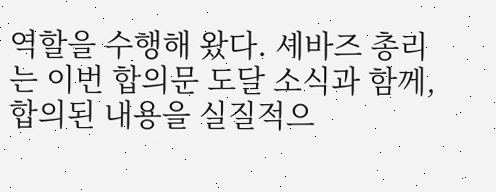역할을 수행해 왔다. 셰바즈 총리는 이번 합의문 도달 소식과 함께, 합의된 내용을 실질적으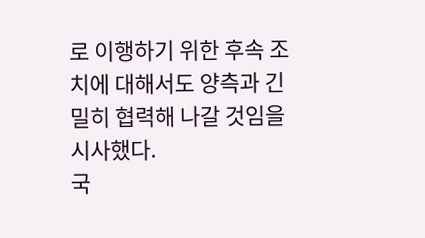로 이행하기 위한 후속 조치에 대해서도 양측과 긴밀히 협력해 나갈 것임을 시사했다.
국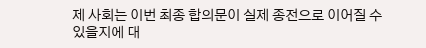제 사회는 이번 최종 합의문이 실제 종전으로 이어질 수 있을지에 대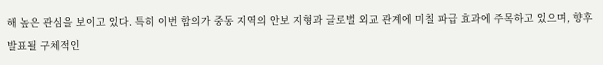해 높은 관심을 보이고 있다. 특히 이번 합의가 중동 지역의 안보 지형과 글로벌 외교 관계에 미칠 파급 효과에 주목하고 있으며, 향후 발표될 구체적인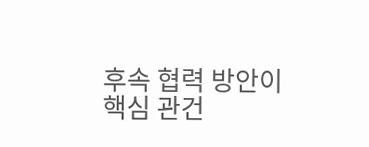후속 협력 방안이 핵심 관건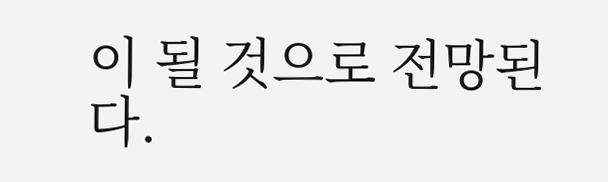이 될 것으로 전망된다.